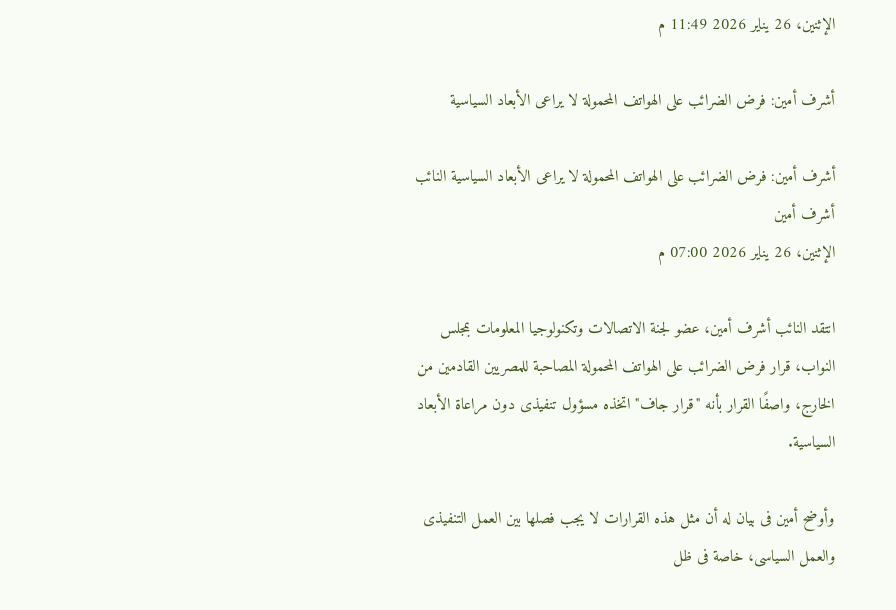الإثنين، 26 يناير 2026 11:49 م

أشرف أمين: فرض الضرائب على الهواتف المحمولة لا يراعى الأبعاد السياسية

أشرف أمين: فرض الضرائب على الهواتف المحمولة لا يراعى الأبعاد السياسية النائب أشرف أمين
الإثنين، 26 يناير 2026 07:00 م

انتقد النائب أشرف أمين، عضو لجنة الاتصالات وتكنولوجيا المعلومات بمجلس النواب، قرار فرض الضرائب على الهواتف المحمولة المصاحبة للمصريين القادمين من الخارج، واصفًا القرار بأنه "قرار جاف" اتخذه مسؤول تنفيذى دون مراعاة الأبعاد السياسية.

وأوضح أمين فى بيان له أن مثل هذه القرارات لا يجب فصلها بين العمل التنفيذى والعمل السياسى، خاصة فى ظل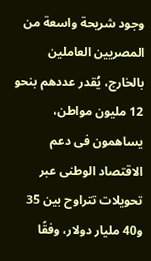وجود شريحة واسعة من المصريين العاملين بالخارج، يُقدر عددهم بنحو 12 مليون مواطن، يساهمون فى دعم الاقتصاد الوطنى عبر تحويلات تتراوح بين 35 و40 مليار دولار، وفقًا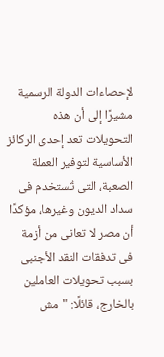لإحصاءات الدولة الرسمية مشيرًا إلى أن هذه التحويلات تعد إحدى الركائز الأساسية لتوفير العملة الصعبة، التى تُستخدم فى سداد الديون وغيرها، مؤكدًا أن مصر لا تعانى من أزمة فى تدفقات النقد الأجنبى بسبب تحويلات العاملين بالخارج، قائلًا: "مش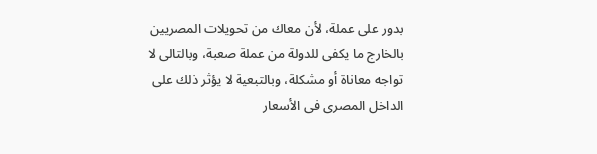بدور على عملة، لأن معاك من تحويلات المصريين بالخارج ما يكفى للدولة من عملة صعبة، وبالتالى لا تواجه معاناة أو مشكلة، وبالتبعية لا يؤثر ذلك على الداخل المصرى فى الأسعار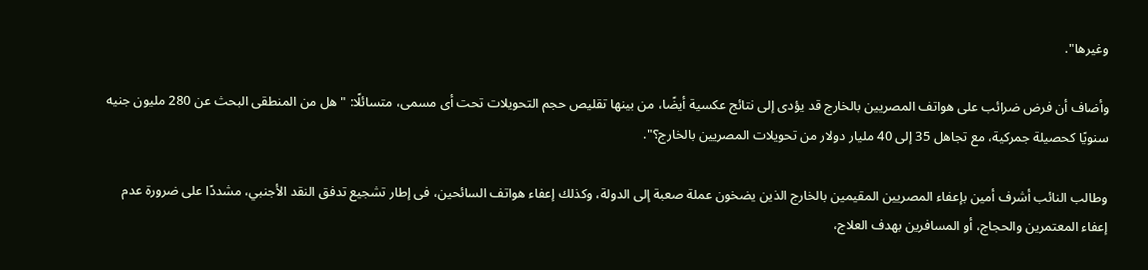وغيرها".

وأضاف أن فرض ضرائب على هواتف المصريين بالخارج قد يؤدى إلى نتائج عكسية أيضًا، من بينها تقليص حجم التحويلات تحت أى مسمى، متسائلًا: "هل من المنطقى البحث عن 280 مليون جنيه سنويًا كحصيلة جمركية، مع تجاهل 35 إلى 40 مليار دولار من تحويلات المصريين بالخارج؟".

وطالب النائب أشرف أمين بإعفاء المصريين المقيمين بالخارج الذين يضخون عملة صعبة إلى الدولة، وكذلك إعفاء هواتف السائحين، فى إطار تشجيع تدفق النقد الأجنبي، مشددًا على ضرورة عدم إعفاء المعتمرين والحجاج، أو المسافرين بهدف العلاج،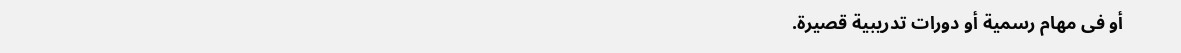أو فى مهام رسمية أو دورات تدريبية قصيرة.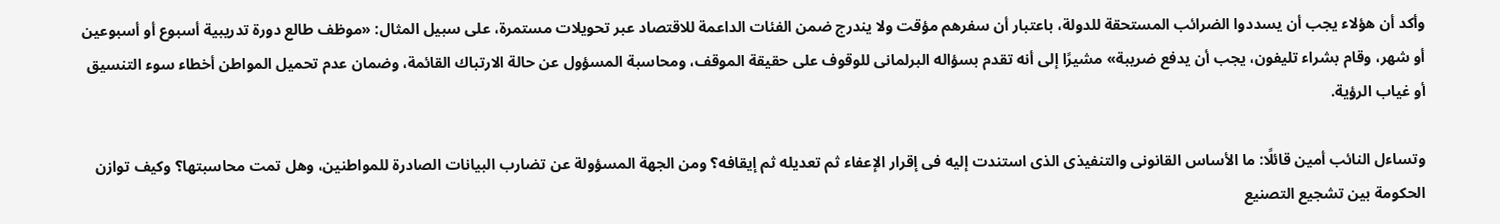وأكد أن هؤلاء يجب أن يسددوا الضرائب المستحقة للدولة، باعتبار أن سفرهم مؤقت ولا يندرج ضمن الفئات الداعمة للاقتصاد عبر تحويلات مستمرة، على سبيل المثال: «موظف طالع دورة تدريبية أسبوع أو أسبوعين أو شهر، وقام بشراء تليفون، يجب أن يدفع ضريبة» مشيرًا إلى أنه تقدم بسؤاله البرلمانى للوقوف على حقيقة الموقف، ومحاسبة المسؤول عن حالة الارتباك القائمة، وضمان عدم تحميل المواطن أخطاء سوء التنسيق أو غياب الرؤية.

وتساءل النائب أمين قائلًا: ما الأساس القانونى والتنفيذى الذى استندت إليه فى إقرار الإعفاء ثم تعديله ثم إيقافه؟ ومن الجهة المسؤولة عن تضارب البيانات الصادرة للمواطنين، وهل تمت محاسبتها؟ وكيف توازن الحكومة بين تشجيع التصنيع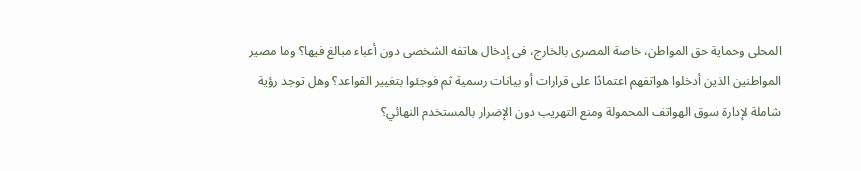المحلى وحماية حق المواطن، خاصة المصرى بالخارج، فى إدخال هاتفه الشخصى دون أعباء مبالغ فيها؟ وما مصير المواطنين الذين أدخلوا هواتفهم اعتمادًا على قرارات أو بيانات رسمية ثم فوجئوا بتغيير القواعد؟ وهل توجد رؤية شاملة لإدارة سوق الهواتف المحمولة ومنع التهريب دون الإضرار بالمستخدم النهائي؟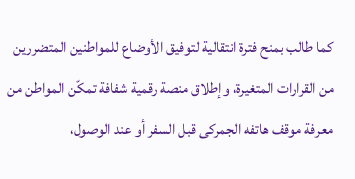كما طالب بمنح فترة انتقالية لتوفيق الأوضاع للمواطنين المتضررين من القرارات المتغيرة، وإطلاق منصة رقمية شفافة تمكّن المواطن من معرفة موقف هاتفه الجمركى قبل السفر أو عند الوصول،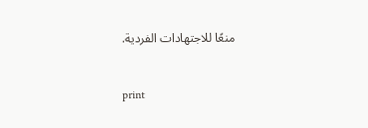منعًا للاجتهادات الفردية.


print